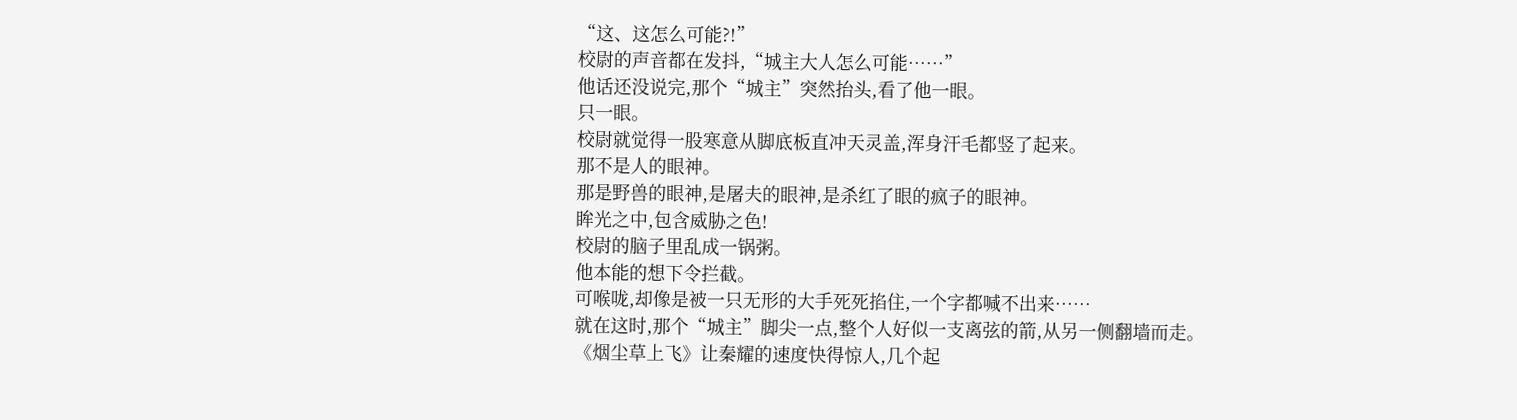“这、这怎么可能?!”
校尉的声音都在发抖,“城主大人怎么可能……”
他话还没说完,那个“城主”突然抬头,看了他一眼。
只一眼。
校尉就觉得一股寒意从脚底板直冲天灵盖,浑身汗毛都竖了起来。
那不是人的眼神。
那是野兽的眼神,是屠夫的眼神,是杀红了眼的疯子的眼神。
眸光之中,包含威胁之色!
校尉的脑子里乱成一锅粥。
他本能的想下令拦截。
可喉咙,却像是被一只无形的大手死死掐住,一个字都喊不出来……
就在这时,那个“城主”脚尖一点,整个人好似一支离弦的箭,从另一侧翻墙而走。
《烟尘草上飞》让秦耀的速度快得惊人,几个起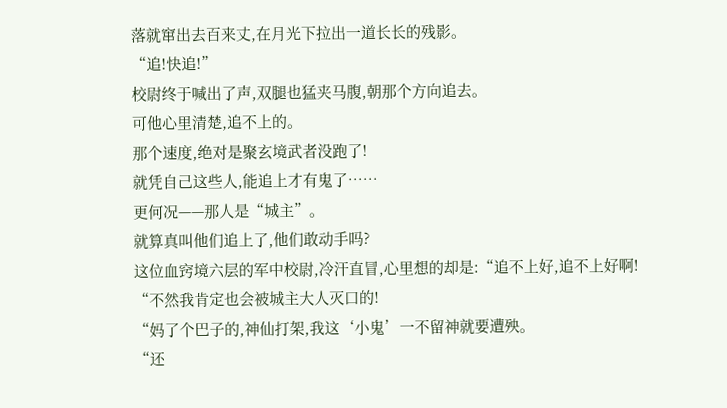落就窜出去百来丈,在月光下拉出一道长长的残影。
“追!快追!”
校尉终于喊出了声,双腿也猛夹马腹,朝那个方向追去。
可他心里清楚,追不上的。
那个速度,绝对是聚玄境武者没跑了!
就凭自己这些人,能追上才有鬼了……
更何况——那人是“城主”。
就算真叫他们追上了,他们敢动手吗?
这位血窍境六层的军中校尉,冷汗直冒,心里想的却是:“追不上好,追不上好啊!
“不然我肯定也会被城主大人灭口的!
“妈了个巴子的,神仙打架,我这‘小鬼’一不留神就要遭殃。
“还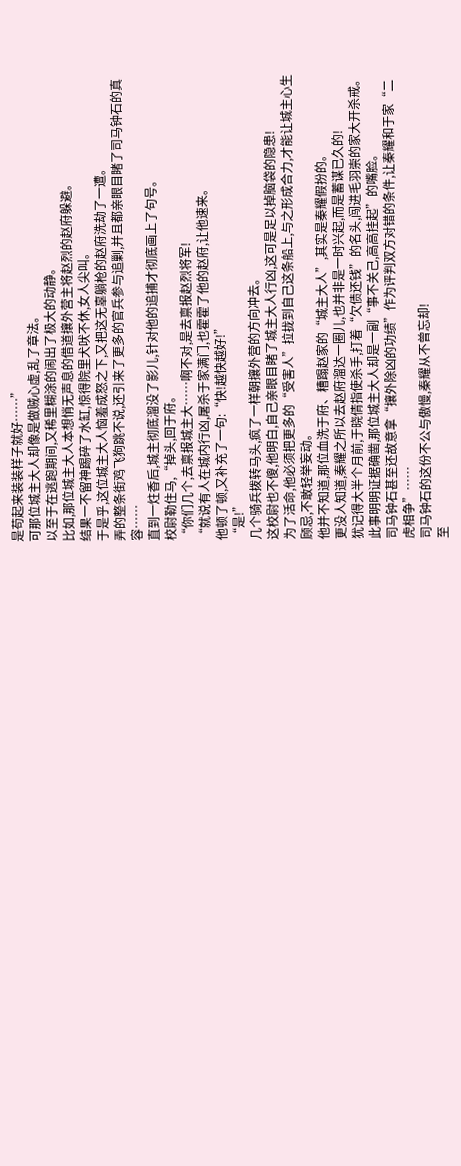是苟起来装装样子就好……”
可那位城主大人却像是做贼心虚,乱了章法。
以至于在逃跑期间,又稀里糊涂的闹出了极大的动静。
比如,那位城主大人本想悄无声息的借道攘外营主将赵烈的赵府躲避。
结果一不留神踢碎了水缸,惊得院里犬吠不休,女人尖叫。
于是乎,这位城主大人恼羞成怒之下,又把这无辜躺枪的赵府洗劫了一遭。
弄的整条街鸡飞狗跳不说,还引来了更多的官兵参与追剿,并且都亲眼目睹了司马钟石的真容……
直到一炷香后,城主彻底溜没了影儿,针对他的追捕才彻底画上了句号。
校尉勒住马,“掉头,回于府。
“你们几个,去禀报城主大……啊不对,是去禀报赵烈将军!
“就说有人在城内行凶,屠杀于家满门,也霍霍了他的赵府,让他速来。
他顿了顿,又补充了一句:“快!越快越好!”
“是!”
几个骑兵拨转马头,疯了一样朝攘外营的方向冲去。
这校尉也不傻,他明白,自己亲眼目睹了城主大人行凶,这可是足以掉脑袋的隐患!
为了活命,他必须把更多的“受害人”拉拢到自己这条船上,与之形成合力,才能让城主心生顾忌,不敢轻举妄动。
他并不知道,那位血洗于府、糟蹋赵家的“城主大人”,其实是秦耀假扮的。
更没人知道,秦耀之所以去赵府溜达一圈儿,也并非是一时兴起,而是蓄谋已久的!
犹记得大半个月前,于晓倩指使杀手,打着“欠债还钱”的名头,闯进毛羽崇的家大开杀戒。
此事明明证据确凿,那位城主大人却是一副“事不关己,高高挂起”的嘴脸。
司马钟石甚至还故意拿“攘外除凶的功绩”作为评判双方对错的条件,让秦耀和于家“二虎相争”……
司马钟石的这份不公与傲慢,秦耀从不曾忘却!
至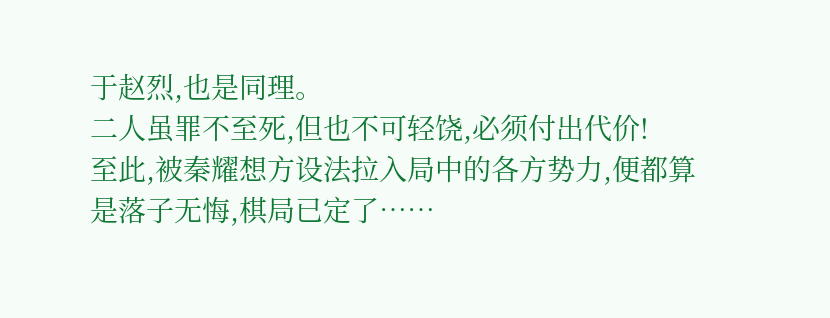于赵烈,也是同理。
二人虽罪不至死,但也不可轻饶,必须付出代价!
至此,被秦耀想方设法拉入局中的各方势力,便都算是落子无悔,棋局已定了……